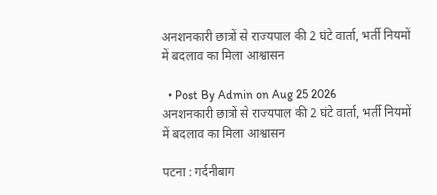अनशनकारी छात्रों से राज्यपाल की 2 घंटे वार्ता, भर्ती नियमों में बदलाव का मिला आश्वासन

  • Post By Admin on Aug 25 2026
अनशनकारी छात्रों से राज्यपाल की 2 घंटे वार्ता, भर्ती नियमों में बदलाव का मिला आश्वासन

पटना : गर्दनीबाग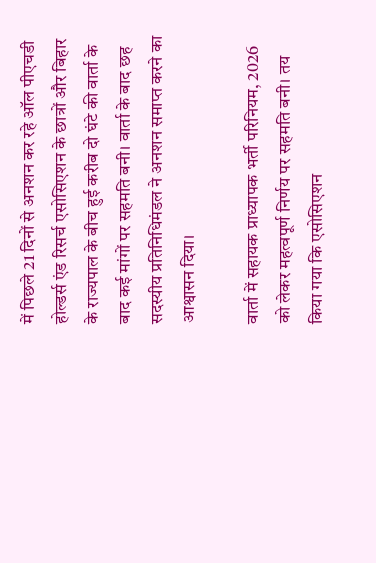में पिछले 21 दिनों से अनशन कर रहे ऑल पीएचडी होल्डर्स एंड रिसर्च एसोसिएशन के छात्रों और बिहार के राज्यपाल के बीच हुई करीब दो घंटे की वार्ता के बाद कई मांगों पर सहमति बनी। वार्ता के बाद छह सदस्यीय प्रतिनिधिमंडल ने अनशन समाप्त करने का आश्वासन दिया।

वार्ता में सहायक प्राध्यापक भर्ती परिनियम, 2026 को लेकर महत्वपूर्ण निर्णय पर सहमति बनी। तय किया गया कि एसोसिएशन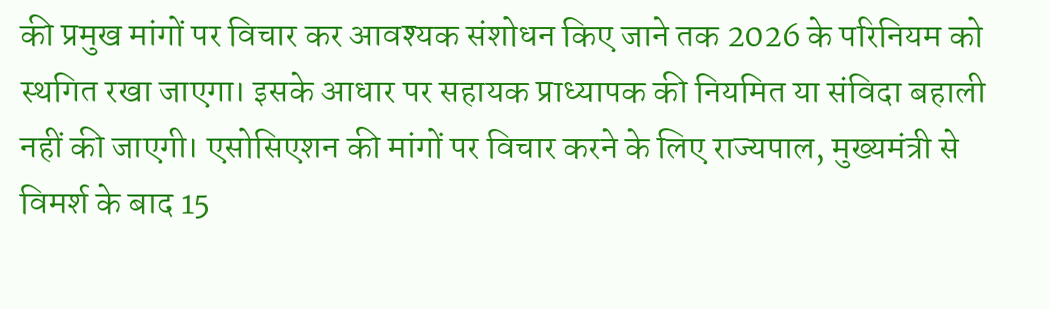की प्रमुख मांगों पर विचार कर आवश्यक संशोधन किए जाने तक 2026 के परिनियम को स्थगित रखा जाएगा। इसके आधार पर सहायक प्राध्यापक की नियमित या संविदा बहाली नहीं की जाएगी। एसोसिएशन की मांगों पर विचार करने के लिए राज्यपाल, मुख्यमंत्री से विमर्श के बाद 15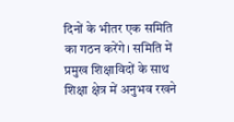दिनों के भीतर एक समिति का गठन करेंगे। समिति में प्रमुख शिक्षाविदों के साथ शिक्षा क्षेत्र में अनुभव रखने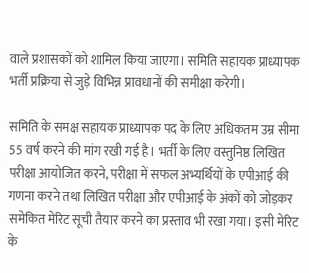वाले प्रशासकों को शामिल किया जाएगा। समिति सहायक प्राध्यापक भर्ती प्रक्रिया से जुड़े विभिन्न प्रावधानों की समीक्षा करेगी।

समिति के समक्ष सहायक प्राध्यापक पद के लिए अधिकतम उम्र सीमा 55 वर्ष करने की मांग रखी गई है। भर्ती के लिए वस्तुनिष्ठ लिखित परीक्षा आयोजित करने, परीक्षा में सफल अभ्यर्थियों के एपीआई की गणना करने तथा लिखित परीक्षा और एपीआई के अंकों को जोड़कर समेकित मेरिट सूची तैयार करने का प्रस्ताव भी रखा गया। इसी मेरिट के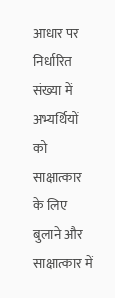आधार पर निर्धारित संख्या में अभ्यर्थियों को साक्षात्कार के लिए बुलाने और साक्षात्कार में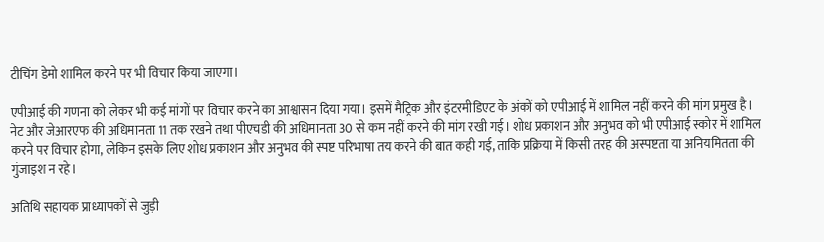टीचिंग डेमो शामिल करने पर भी विचार किया जाएगा।

एपीआई की गणना को लेकर भी कई मांगों पर विचार करने का आश्वासन दिया गया। इसमें मैट्रिक और इंटरमीडिएट के अंकों को एपीआई में शामिल नहीं करने की मांग प्रमुख है। नेट और जेआरएफ की अधिमानता 11 तक रखने तथा पीएचडी की अधिमानता 30 से कम नहीं करने की मांग रखी गई। शोध प्रकाशन और अनुभव को भी एपीआई स्कोर में शामिल करने पर विचार होगा, लेकिन इसके लिए शोध प्रकाशन और अनुभव की स्पष्ट परिभाषा तय करने की बात कही गई, ताकि प्रक्रिया में किसी तरह की अस्पष्टता या अनियमितता की गुंजाइश न रहे।

अतिथि सहायक प्राध्यापकों से जुड़ी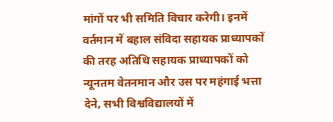मांगों पर भी समिति विचार करेगी। इनमें वर्तमान में बहाल संविदा सहायक प्राध्यापकों की तरह अतिथि सहायक प्राध्यापकों को न्यूनतम वेतनमान और उस पर महंगाई भत्ता देने, सभी विश्वविद्यालयों में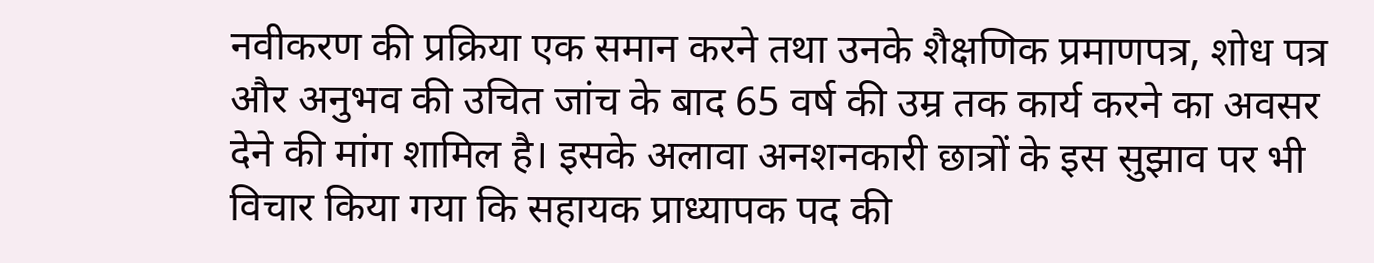नवीकरण की प्रक्रिया एक समान करने तथा उनके शैक्षणिक प्रमाणपत्र, शोध पत्र और अनुभव की उचित जांच के बाद 65 वर्ष की उम्र तक कार्य करने का अवसर देने की मांग शामिल है। इसके अलावा अनशनकारी छात्रों के इस सुझाव पर भी विचार किया गया कि सहायक प्राध्यापक पद की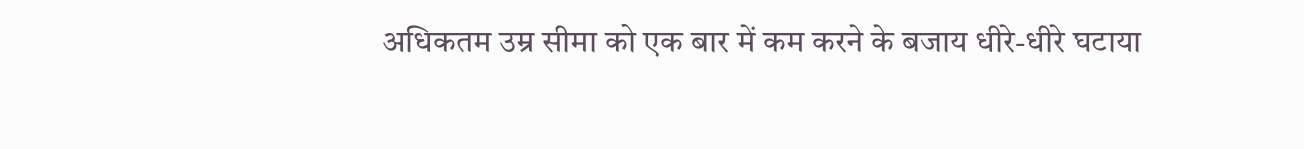अधिकतम उम्र सीमा को एक बार में कम करने के बजाय धीरे-धीरे घटाया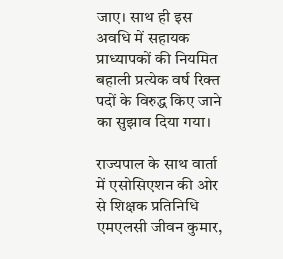जाए। साथ ही इस अवधि में सहायक प्राध्यापकों की नियमित बहाली प्रत्येक वर्ष रिक्त पदों के विरुद्ध किए जाने का सुझाव दिया गया।

राज्यपाल के साथ वार्ता में एसोसिएशन की ओर से शिक्षक प्रतिनिधि एमएलसी जीवन कुमार,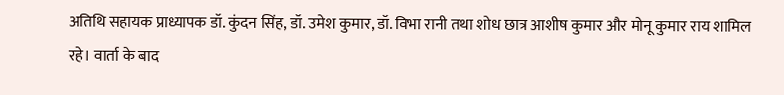अतिथि सहायक प्राध्यापक डॉ. कुंदन सिंह, डॉ. उमेश कुमार, डॉ. विभा रानी तथा शोध छात्र आशीष कुमार और मोनू कुमार राय शामिल रहे। वार्ता के बाद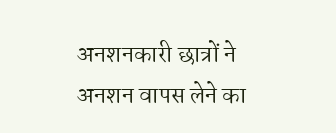अनशनकारी छात्रों ने अनशन वापस लेने का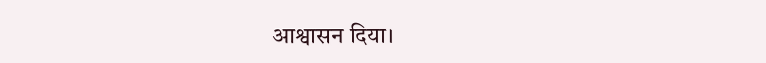आश्वासन दिया।